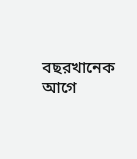বছরখানেক আগে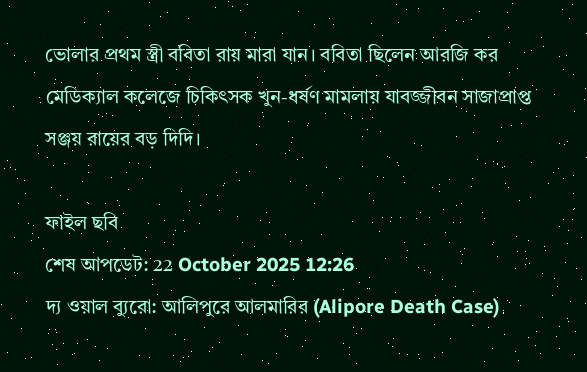ভোলার প্রথম স্ত্রী ববিতা রায় মারা যান। ববিতা ছিলেন আরজি কর মেডিক্যাল কলেজে চিকিৎসক খুন-ধর্ষণ মামলায় যাবজ্জীবন সাজাপ্রাপ্ত সঞ্জয় রায়ের বড় দিদি।

ফাইল ছবি
শেষ আপডেট: 22 October 2025 12:26
দ্য ওয়াল ব্যুরো: আলিপুরে আলমারির (Alipore Death Case)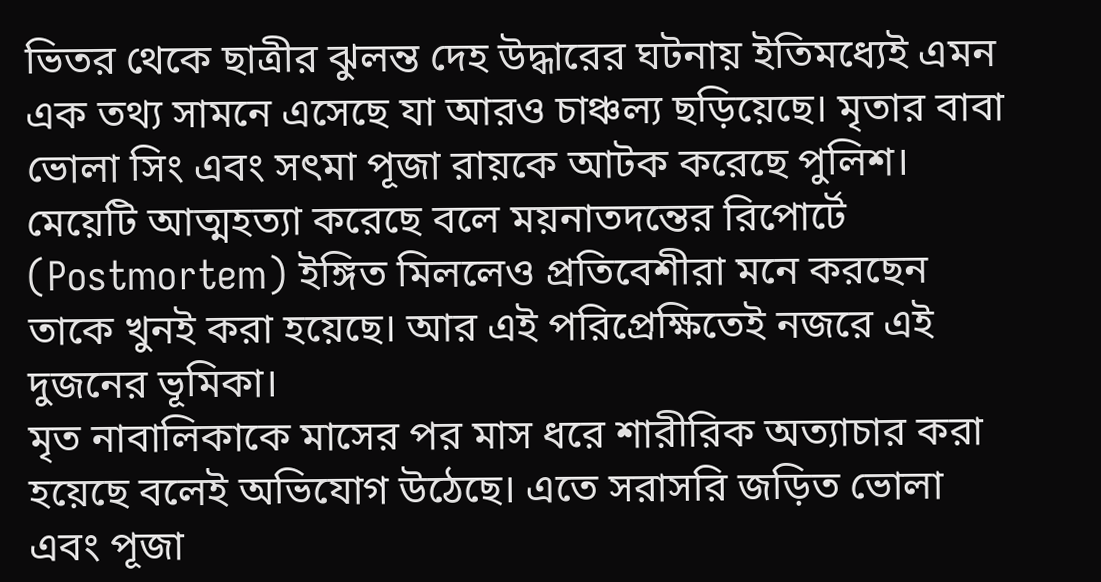ভিতর থেকে ছাত্রীর ঝুলন্ত দেহ উদ্ধারের ঘটনায় ইতিমধ্যেই এমন এক তথ্য সামনে এসেছে যা আরও চাঞ্চল্য ছড়িয়েছে। মৃতার বাবা ভোলা সিং এবং সৎমা পূজা রায়কে আটক করেছে পুলিশ। মেয়েটি আত্মহত্যা করেছে বলে ময়নাতদন্তের রিপোর্টে (Postmortem) ইঙ্গিত মিললেও প্রতিবেশীরা মনে করছেন তাকে খুনই করা হয়েছে। আর এই পরিপ্রেক্ষিতেই নজরে এই দুজনের ভূমিকা।
মৃত নাবালিকাকে মাসের পর মাস ধরে শারীরিক অত্যাচার করা হয়েছে বলেই অভিযোগ উঠেছে। এতে সরাসরি জড়িত ভোলা এবং পূজা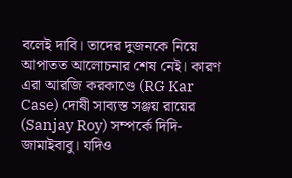বলেই দাবি। তাদের দুজনকে নিয়ে আপাতত আলোচনার শেষ নেই। কারণ এরা আরজি করকাণ্ডে (RG Kar Case) দোষী সাব্যস্ত সঞ্জয় রায়ের (Sanjay Roy) সম্পর্কে দিদি-জামাইবাবু। যদিও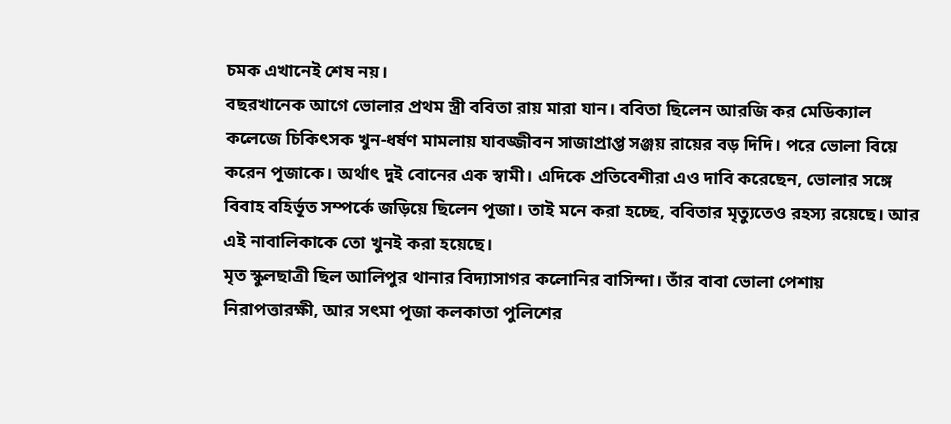চমক এখানেই শেষ নয়।
বছরখানেক আগে ভোলার প্রথম স্ত্রী ববিতা রায় মারা যান। ববিতা ছিলেন আরজি কর মেডিক্যাল কলেজে চিকিৎসক খুন-ধর্ষণ মামলায় যাবজ্জীবন সাজাপ্রাপ্ত সঞ্জয় রায়ের বড় দিদি। পরে ভোলা বিয়ে করেন পূজাকে। অর্থাৎ দুই বোনের এক স্বামী। এদিকে প্রতিবেশীরা এও দাবি করেছেন, ভোলার সঙ্গে বিবাহ বহির্ভূত সম্পর্কে জড়িয়ে ছিলেন পূজা। তাই মনে করা হচ্ছে, ববিতার মৃত্যুতেও রহস্য রয়েছে। আর এই নাবালিকাকে তো খুনই করা হয়েছে।
মৃত স্কুলছাত্রী ছিল আলিপুর থানার বিদ্যাসাগর কলোনির বাসিন্দা। তাঁর বাবা ভোলা পেশায় নিরাপত্তারক্ষী, আর সৎমা পূজা কলকাতা পুলিশের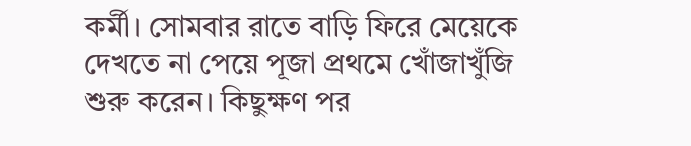কর্মী। সোমবার রাতে বাড়ি ফিরে মেয়েকে দেখতে না পেয়ে পূজা প্রথমে খোঁজাখুঁজি শুরু করেন। কিছুক্ষণ পর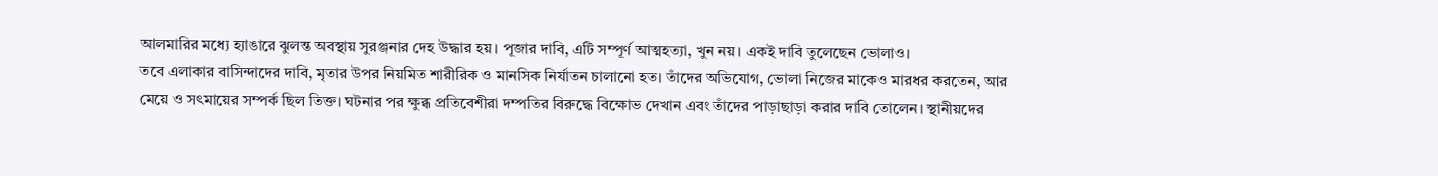আলমারির মধ্যে হ্যাঙারে ঝুলন্ত অবস্থায় সুরঞ্জনার দেহ উদ্ধার হয়। পূজার দাবি, এটি সম্পূর্ণ আত্মহত্যা, খুন নয়। একই দাবি তুলেছেন ভোলাও।
তবে এলাকার বাসিন্দাদের দাবি, মৃতার উপর নিয়মিত শারীরিক ও মানসিক নির্যাতন চালানো হত। তাঁদের অভিযোগ, ভোলা নিজের মাকেও মারধর করতেন, আর মেয়ে ও সৎমায়ের সম্পর্ক ছিল তিক্ত। ঘটনার পর ক্ষুব্ধ প্রতিবেশীরা দম্পতির বিরুদ্ধে বিক্ষোভ দেখান এবং তাঁদের পাড়াছাড়া করার দাবি তোলেন। স্থানীয়দের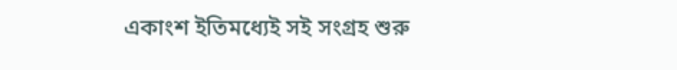একাংশ ইতিমধ্যেই সই সংগ্রহ শুরু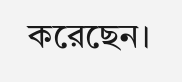করেছেন।